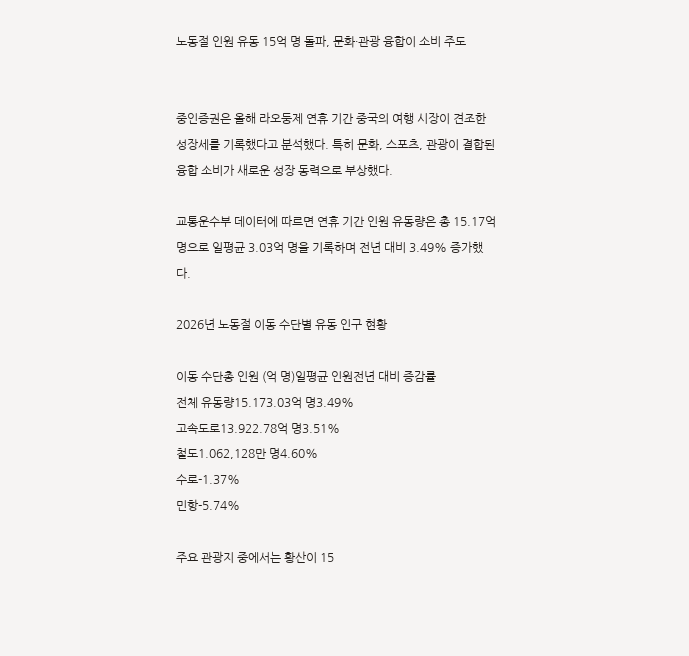노동절 인원 유동 15억 명 돌파, 문화·관광 융합이 소비 주도


중인증권은 올해 라오둥제 연휴 기간 중국의 여행 시장이 견조한 성장세를 기록했다고 분석했다. 특히 문화, 스포츠, 관광이 결합된 융합 소비가 새로운 성장 동력으로 부상했다.

교통운수부 데이터에 따르면 연휴 기간 인원 유동량은 총 15.17억 명으로 일평균 3.03억 명을 기록하며 전년 대비 3.49% 증가했다.

2026년 노동절 이동 수단별 유동 인구 현황

이동 수단총 인원 (억 명)일평균 인원전년 대비 증감률
전체 유동량15.173.03억 명3.49%
고속도로13.922.78억 명3.51%
철도1.062,128만 명4.60%
수로-1.37%
민항-5.74%

주요 관광지 중에서는 황산이 15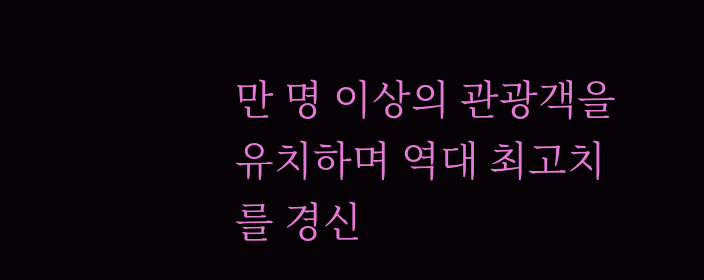만 명 이상의 관광객을 유치하며 역대 최고치를 경신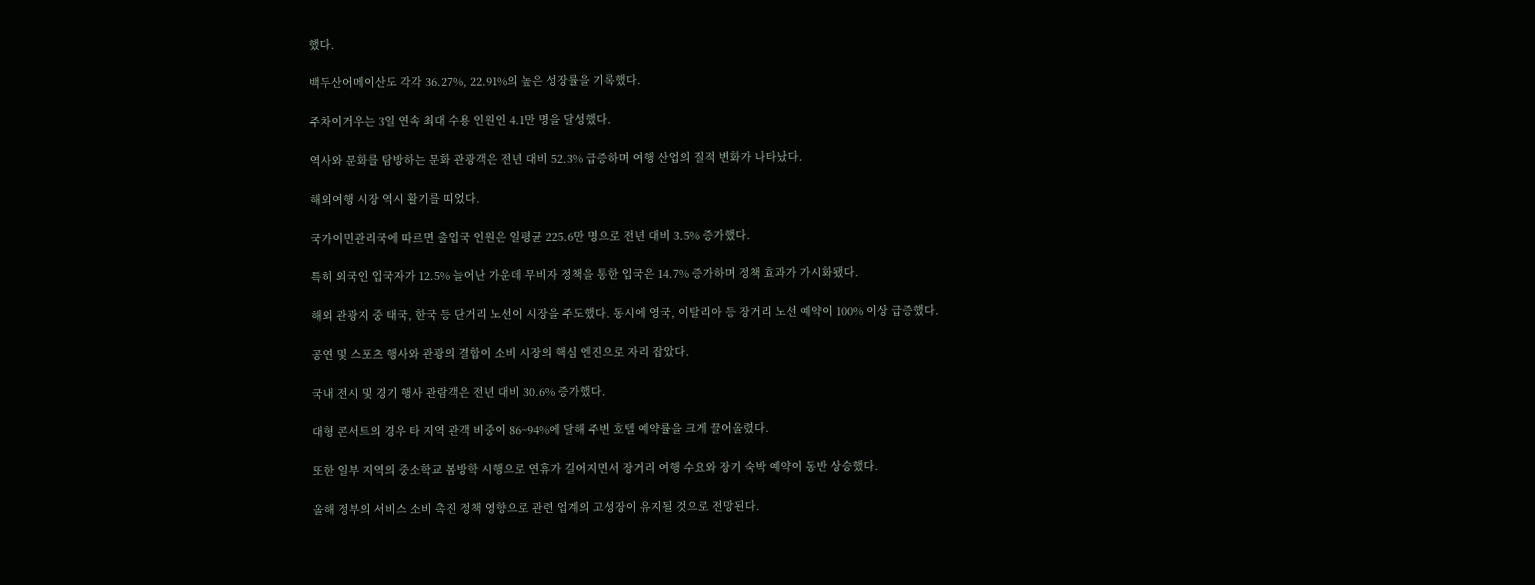했다.

백두산어메이산도 각각 36.27%, 22.91%의 높은 성장률을 기록했다.

주차이거우는 3일 연속 최대 수용 인원인 4.1만 명을 달성했다.

역사와 문화를 탐방하는 문화 관광객은 전년 대비 52.3% 급증하며 여행 산업의 질적 변화가 나타났다.

해외여행 시장 역시 활기를 띠었다.

국가이민관리국에 따르면 출입국 인원은 일평균 225.6만 명으로 전년 대비 3.5% 증가했다.

특히 외국인 입국자가 12.5% 늘어난 가운데 무비자 정책을 통한 입국은 14.7% 증가하며 정책 효과가 가시화됐다.

해외 관광지 중 태국, 한국 등 단거리 노선이 시장을 주도했다. 동시에 영국, 이탈리아 등 장거리 노선 예약이 100% 이상 급증했다.

공연 및 스포츠 행사와 관광의 결합이 소비 시장의 핵심 엔진으로 자리 잡았다.

국내 전시 및 경기 행사 관람객은 전년 대비 30.6% 증가했다.

대형 콘서트의 경우 타 지역 관객 비중이 86~94%에 달해 주변 호텔 예약률을 크게 끌어올렸다.

또한 일부 지역의 중소학교 봄방학 시행으로 연휴가 길어지면서 장거리 여행 수요와 장기 숙박 예약이 동반 상승했다.

올해 정부의 서비스 소비 촉진 정책 영향으로 관련 업계의 고성장이 유지될 것으로 전망된다.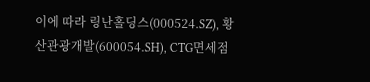이에 따라 링난홀딩스(000524.SZ), 황산관광개발(600054.SH), CTG면세점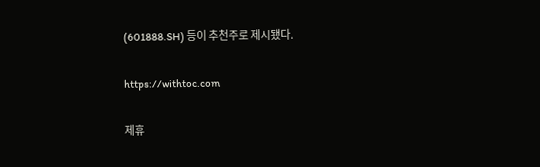(601888.SH) 등이 추천주로 제시됐다.

https://withtoc.com

제휴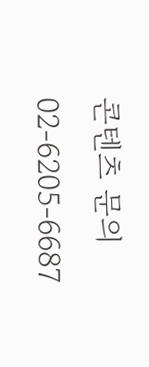콘텐츠 문의 02-6205-6687